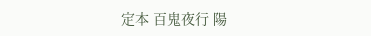定本 百鬼夜行 陽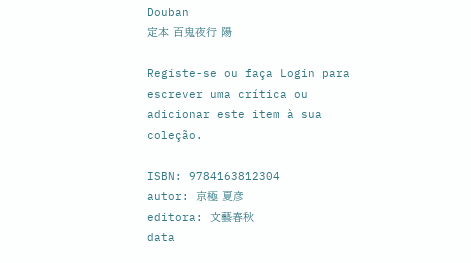Douban
定本 百鬼夜行 陽

Registe-se ou faça Login para escrever uma crítica ou adicionar este item à sua coleção.

ISBN: 9784163812304
autor: 京極 夏彦
editora: 文藝春秋
data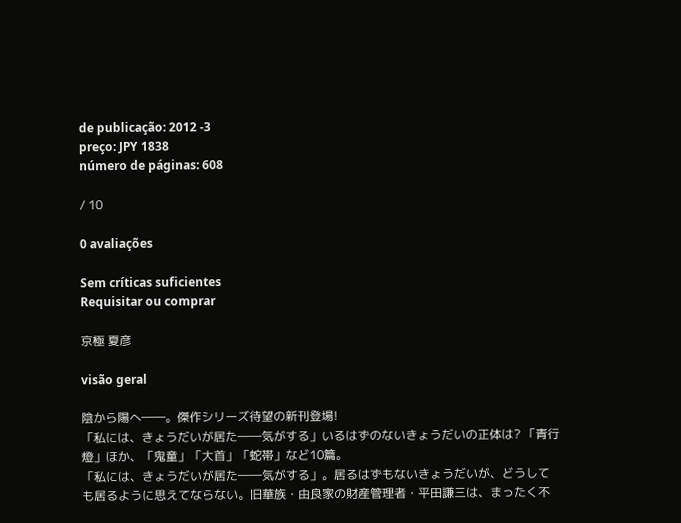de publicação: 2012 -3
preço: JPY 1838
número de páginas: 608

/ 10

0 avaliações

Sem críticas suficientes
Requisitar ou comprar

京極 夏彦

visão geral

陰から陽へ――。傑作シリーズ待望の新刊登場!
「私には、きょうだいが居た――気がする」いるはずのないきょうだいの正体は? 「青行燈」ほか、「鬼童」「大首」「蛇帯」など10篇。
「私には、きょうだいが居た――気がする」。居るはずもないきょうだいが、どうしても居るように思えてならない。旧華族・由良家の財産管理者・平田謙三は、まったく不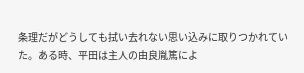条理だがどうしても拭い去れない思い込みに取りつかれていた。ある時、平田は主人の由良胤篤によ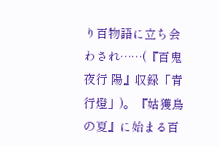り百物語に立ち会わされ……(『百鬼夜行 陽』収録「青行燈」)。『姑獲鳥の夏』に始まる百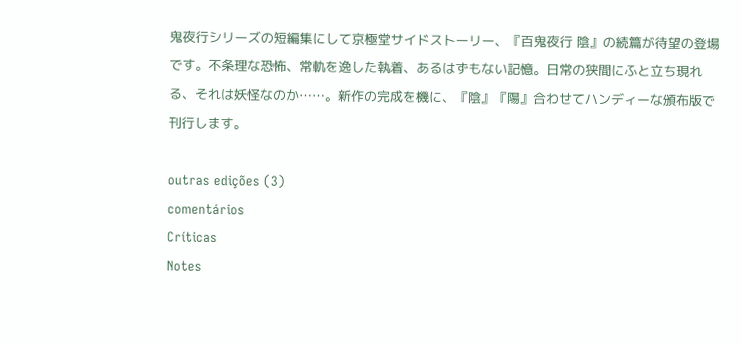鬼夜行シリーズの短編集にして京極堂サイドストーリー、『百鬼夜行 陰』の続篇が待望の登場です。不条理な恐怖、常軌を逸した執着、あるはずもない記憶。日常の狭間にふと立ち現れる、それは妖怪なのか……。新作の完成を機に、『陰』『陽』合わせてハンディーな頒布版で刊行します。

outras edições (3)
comentários
Críticas
Notes